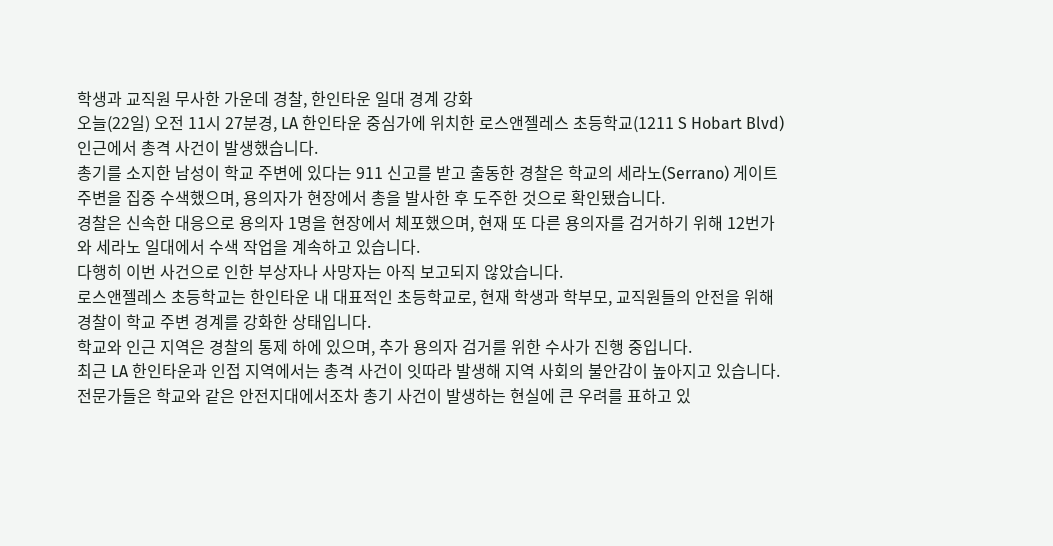학생과 교직원 무사한 가운데 경찰, 한인타운 일대 경계 강화
오늘(22일) 오전 11시 27분경, LA 한인타운 중심가에 위치한 로스앤젤레스 초등학교(1211 S Hobart Blvd) 인근에서 총격 사건이 발생했습니다.
총기를 소지한 남성이 학교 주변에 있다는 911 신고를 받고 출동한 경찰은 학교의 세라노(Serrano) 게이트 주변을 집중 수색했으며, 용의자가 현장에서 총을 발사한 후 도주한 것으로 확인됐습니다.
경찰은 신속한 대응으로 용의자 1명을 현장에서 체포했으며, 현재 또 다른 용의자를 검거하기 위해 12번가와 세라노 일대에서 수색 작업을 계속하고 있습니다.
다행히 이번 사건으로 인한 부상자나 사망자는 아직 보고되지 않았습니다.
로스앤젤레스 초등학교는 한인타운 내 대표적인 초등학교로, 현재 학생과 학부모, 교직원들의 안전을 위해 경찰이 학교 주변 경계를 강화한 상태입니다.
학교와 인근 지역은 경찰의 통제 하에 있으며, 추가 용의자 검거를 위한 수사가 진행 중입니다.
최근 LA 한인타운과 인접 지역에서는 총격 사건이 잇따라 발생해 지역 사회의 불안감이 높아지고 있습니다.
전문가들은 학교와 같은 안전지대에서조차 총기 사건이 발생하는 현실에 큰 우려를 표하고 있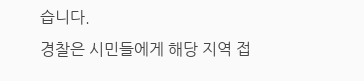습니다.
경찰은 시민들에게 해당 지역 접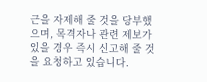근을 자제해 줄 것을 당부했으며, 목격자나 관련 제보가 있을 경우 즉시 신고해 줄 것을 요청하고 있습니다.